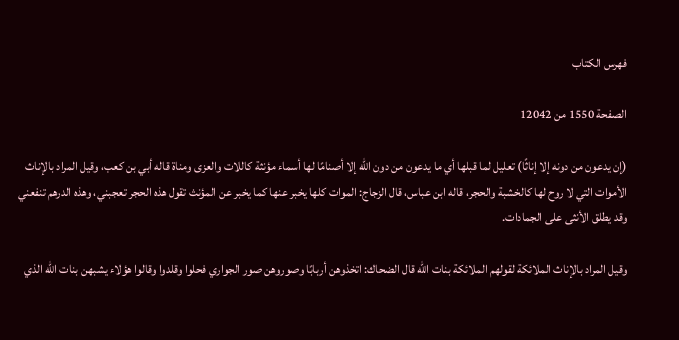فهرس الكتاب

الصفحة 1550 من 12042

(إن يدعون من دونه إلا إناثًا) تعليل لما قبلها أي ما يدعون من دون الله إلا أصنامًا لها أسماء مؤنثة كاللات والعزى ومناة قاله أبي بن كعب، وقيل المراد بالإناث الأموات التي لا روح لها كالخشبة والحجر، قاله ابن عباس، قال الزجاج: الموات كلها يخبر عنها كما يخبر عن المؤنث تقول هذه الحجر تعجبني، وهذه الدرهم تنفعني وقد يطلق الأنثى على الجمادات.

وقيل المراد بالإناث الملائكة لقولهم الملائكة بنات الله قال الضحاك: اتخذوهن أربابًا وصوروهن صور الجواري فحلوا وقلدوا وقالوا هؤلاء يشبهن بنات الله الذي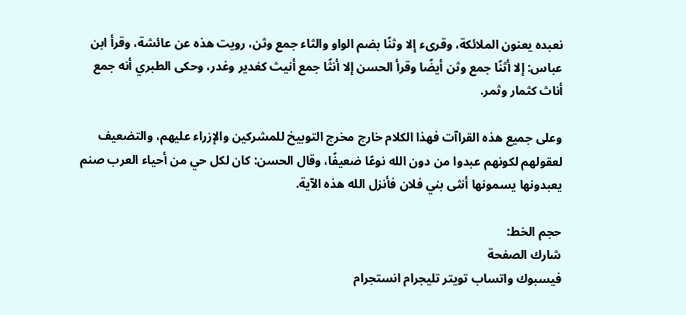نعبده يعنون الملائكة، وقرىء إلا وثنًا بضم الواو والثاء جمع وثن، رويت هذه عن عائشة، وقرأ ابن عباس: إلا أثنًا جمع وثن أيضًا وقرأ الحسن إلا أنثًا جمع أنيث كغدير وغدر، وحكى الطبري أنه جمع أناث كثمار وثمر.

وعلى جميع هذه القراآت فهذا الكلام خارج مخرج التوبيخ للمشركين والإزراء عليهم، والتضعيف لعقولهم لكونهم عبدوا من دون الله نوعًا ضعيفًا، وقال الحسن: كان لكل حي من أحياء العرب صنم يعبدونها يسمونها أنثى بني فلان فأنزل الله هذه الآية.

حجم الخط:
شارك الصفحة
فيسبوك واتساب تويتر تليجرام انستجرام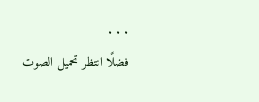. . .
فضلًا انتظر تحميل الصوت